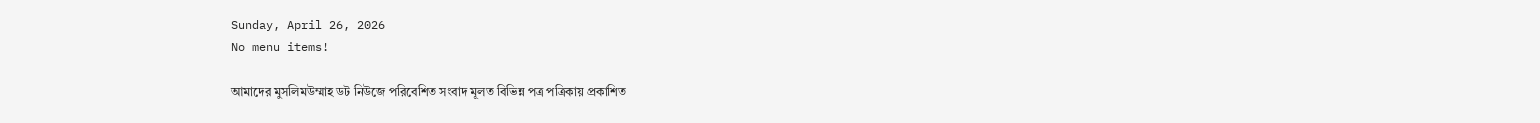Sunday, April 26, 2026
No menu items!

আমাদের মুসলিমউম্মাহ ডট নিউজে পরিবেশিত সংবাদ মূলত বিভিন্ন পত্র পত্রিকায় প্রকাশিত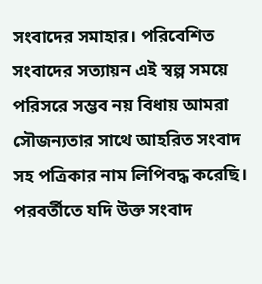সংবাদের সমাহার। পরিবেশিত সংবাদের সত্যায়ন এই স্বল্প সময়ে পরিসরে সম্ভব নয় বিধায় আমরা সৌজন্যতার সাথে আহরিত সংবাদ সহ পত্রিকার নাম লিপিবদ্ধ করেছি। পরবর্তীতে যদি উক্ত সংবাদ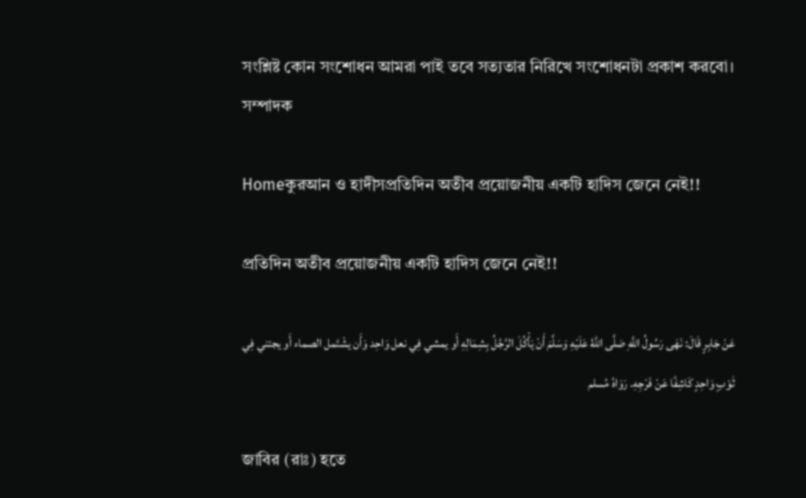সংশ্লিষ্ট কোন সংশোধন আমরা পাই তবে সত্যতার নিরিখে সংশোধনটা প্রকাশ করবো। সম্পাদক

Homeকুরআন ও হাদীসপ্রতিদিন অতীব প্রয়োজনীয় একটি হাদিস জেনে নেই!!

প্রতিদিন অতীব প্রয়োজনীয় একটি হাদিস জেনে নেই!!

عَنْ جَابِرٍ قَالَ: نَهَى رَسُولُ اللَّهِ صَلَّى اللَّهُ عَلَيْهِ وَسَلَّمَ أَنْ يَأْكُلَ الرَّجُلُ بِشِمَالِهِ أَو يمشي فِي نعل وَاحِد وَأَن يشْتَمل الصماء أَو يجتني فِي ثَوْبٍ وَاحِدٍ كَاشِفًا عَنْ فَرْجِهِ. رَوَاهُ مُسلم

জাবির (রাঃ) হতে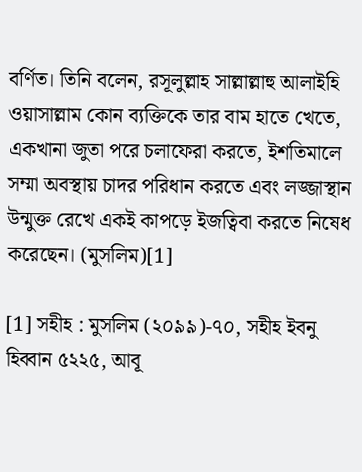বর্ণিত। তিনি বলেন, রসূলুল্লাহ সাল্লাল্লাহু আলাইহি ওয়াসাল্লাম কোন ব্যক্তিকে তার বাম হাতে খেতে, একখানা জুতা পরে চলাফেরা করতে, ইশতিমালে সম্মা অবস্থায় চাদর পরিধান করতে এবং লজ্জাস্থান উন্মুক্ত রেখে একই কাপড়ে ইজত্বিবা করতে নিষেধ করেছেন। (মুসলিম)[1]

[1] সহীহ : মুসলিম (২০৯৯)-৭০, সহীহ ইবনু হিব্বান ৫২২৫, আবূ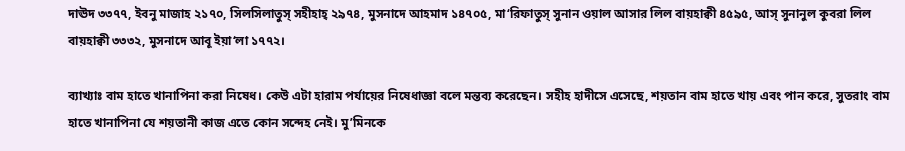দাঊদ ৩৩৭৭, ইবনু মাজাহ ২১৭০, সিলসিলাতুস্ সহীহাহ্ ২৯৭৪, মুসনাদে আহমাদ ১৪৭০৫, মা‘রিফাতুস্ সুনান ওয়াল আসার লিল বায়হাক্বী ৪৫৯৫, আস্ সুনানুল কুবরা লিল বায়হাক্বী ৩৩৩২, মুসনাদে আবূ ইয়া‘লা ১৭৭২।

ব্যাখ্যাঃ বাম হাতে খানাপিনা করা নিষেধ। কেউ এটা হারাম পর্যায়ের নিষেধাজ্ঞা বলে মন্তব্য করেছেন। সহীহ হাদীসে এসেছে, শয়তান বাম হাতে খায় এবং পান করে, সুতরাং বাম হাতে খানাপিনা যে শয়তানী কাজ এতে কোন সন্দেহ নেই। মু’মিনকে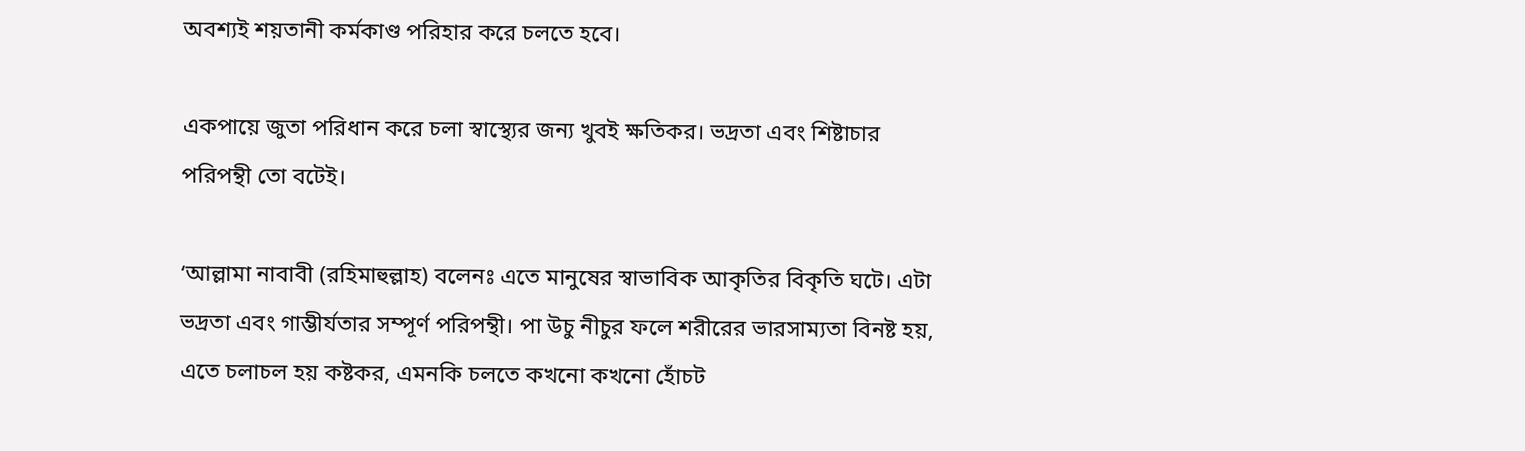অবশ্যই শয়তানী কর্মকাণ্ড পরিহার করে চলতে হবে।

একপায়ে জুতা পরিধান করে চলা স্বাস্থ্যের জন্য খুবই ক্ষতিকর। ভদ্রতা এবং শিষ্টাচার পরিপন্থী তো বটেই।

‘আল্লামা নাবাবী (রহিমাহুল্লাহ) বলেনঃ এতে মানুষের স্বাভাবিক আকৃতির বিকৃতি ঘটে। এটা ভদ্রতা এবং গাম্ভীর্যতার সম্পূর্ণ পরিপন্থী। পা উচু নীচুর ফলে শরীরের ভারসাম্যতা বিনষ্ট হয়, এতে চলাচল হয় কষ্টকর, এমনকি চলতে কখনো কখনো হোঁচট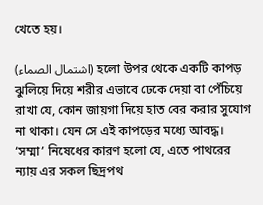খেতে হয়।

(اشتمال الصماء) হলো উপর থেকে একটি কাপড় ঝুলিয়ে দিয়ে শরীর এভাবে ঢেকে দেয়া বা পেঁচিয়ে রাখা যে, কোন জায়গা দিয়ে হাত বের করার সুযোগ না থাকা। যেন সে এই কাপড়ের মধ্যে আবদ্ধ। ‘সম্মা’ নিষেধের কারণ হলো যে, এতে পাথরের ন্যায় এর সকল ছিদ্রপথ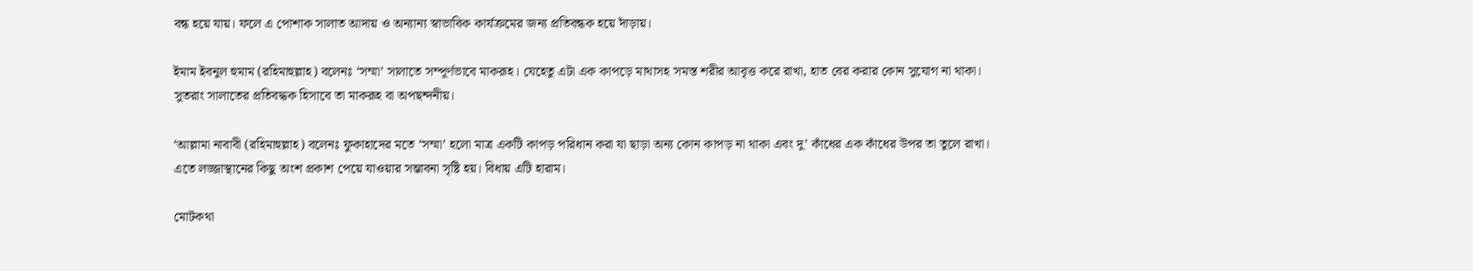বন্ধ হয়ে যায়। ফলে এ পোশাক সালাত আদায় ও অন্যান্য স্বাভাবিক কার্যক্রমের জন্য প্রতিবন্ধক হয়ে দাঁড়ায়।

ইমাম ইবনুল হুমাম (রহিমাহুল্লাহ) বলেনঃ ‘সম্মা’ সালাতে সম্পূর্ণভাবে মাকরূহ। যেহেতু এটা এক কাপড়ে মাথাসহ সমস্ত শরীর আবৃত্ত করে রাখা, হাত বের করার কোন সুযোগ না থাকা। সুতরাং সালাতের প্রতিবদ্ধক হিসাবে তা মাকরূহ বা অপছন্দনীয়।

‘আল্লামা নাবাবী (রহিমাহুল্লাহ) বলেনঃ ফুকাহাদের মতে ‘সম্মা’ হলো মাত্র একটি কাপড় পরিধান করা যা ছাড়া অন্য কোন কাপড় না থাকা এবং দু’ কাঁধের এক কাঁধের উপর তা তুলে রাখা। এতে লজ্জাস্থানের কিছু অংশ প্রকাশ পেয়ে যাওয়ার সম্ভাবনা সৃষ্টি হয়। বিধায় এটি হারাম।

মোটকথা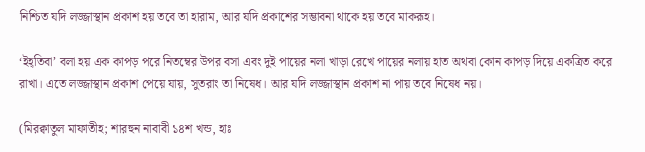নিশ্চিত যদি লজ্জাস্থান প্রকাশ হয় তবে তা হারাম, আর যদি প্রকাশের সম্ভাবনা থাকে হয় তবে মাকরূহ।

‘ইহ্তিবা’ বলা হয় এক কাপড় পরে নিতম্বের উপর বসা এবং দুই পায়ের নলা খাড়া রেখে পায়ের নলায় হাত অথবা কোন কাপড় দিয়ে একত্রিত করে রাখা। এতে লজ্জাস্থান প্রকাশ পেয়ে যায়, সুতরাং তা নিষেধ। আর যদি লজ্জাস্থান প্রকাশ না পায় তবে নিষেধ নয়।

(মিরক্বাতুল মাফাতীহ; শারহুন নাবাবী ১৪শ খন্ড, হাঃ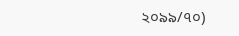২০৯৯/৭০)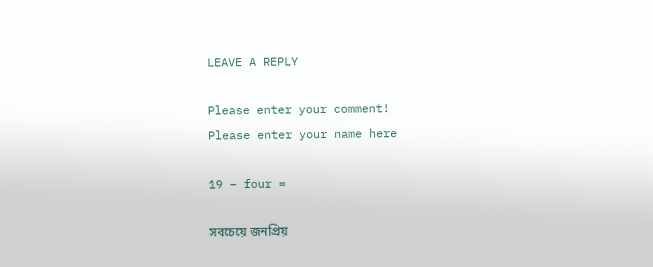LEAVE A REPLY

Please enter your comment!
Please enter your name here

19 − four =

সবচেয়ে জনপ্রিয়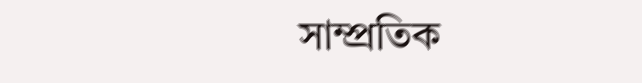সাম্প্রতিক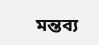মন্তব্য